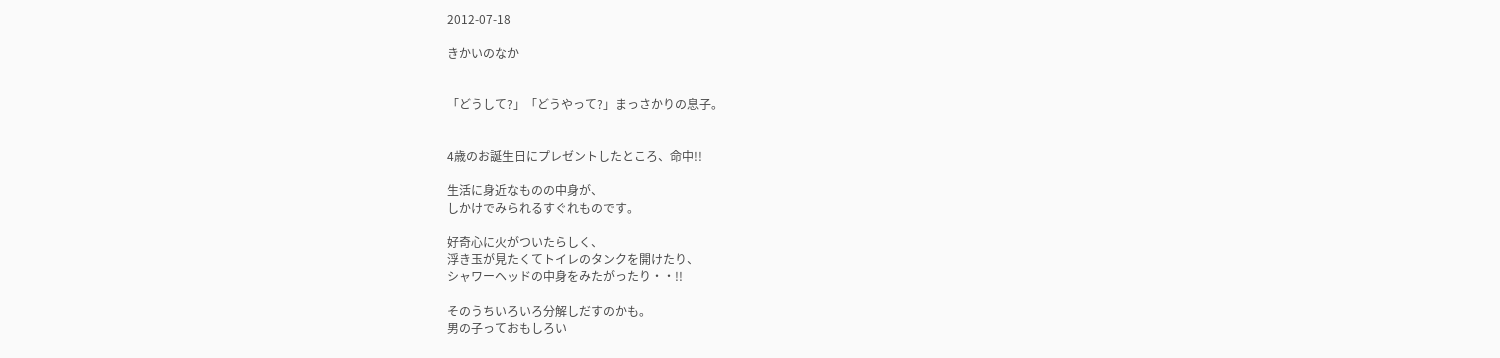2012-07-18

きかいのなか


「どうして?」「どうやって?」まっさかりの息子。


4歳のお誕生日にプレゼントしたところ、命中!!

生活に身近なものの中身が、
しかけでみられるすぐれものです。

好奇心に火がついたらしく、
浮き玉が見たくてトイレのタンクを開けたり、
シャワーヘッドの中身をみたがったり・・!!

そのうちいろいろ分解しだすのかも。
男の子っておもしろい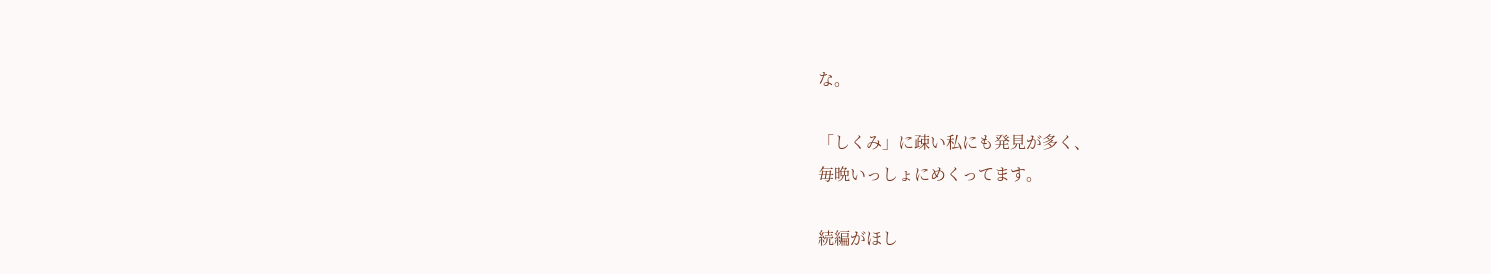な。

「しくみ」に疎い私にも発見が多く、
毎晩いっしょにめくってます。

続編がほし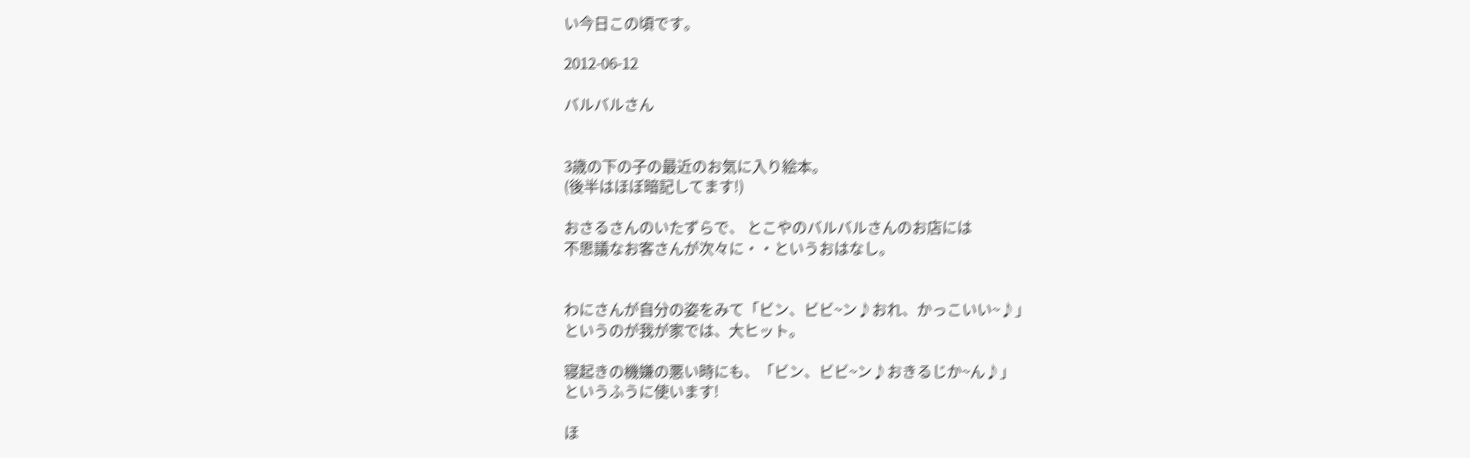い今日この頃です。

2012-06-12

バルバルさん


3歳の下の子の最近のお気に入り絵本。
(後半はほぼ暗記してます!)

おさるさんのいたずらで、 とこやのバルバルさんのお店には
不思議なお客さんが次々に・・というおはなし。


わにさんが自分の姿をみて「ビン、ビビ~ン♪おれ、かっこいい~♪」
というのが我が家では、大ヒット。

寝起きの機嫌の悪い時にも、「ビン、ビビ~ン♪おきるじか~ん♪」
というふうに使います!

ほ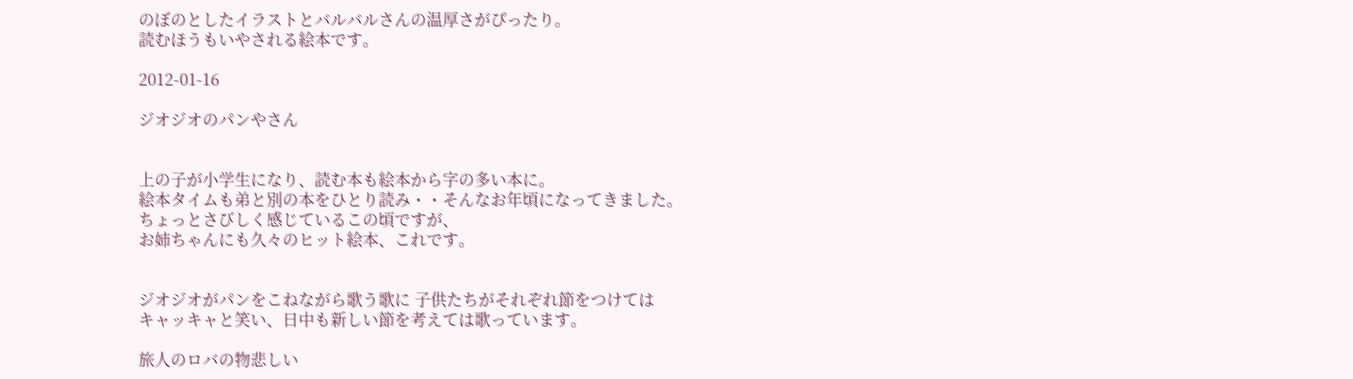のぼのとしたイラストとバルバルさんの温厚さがぴったり。
読むほうもいやされる絵本です。

2012-01-16

ジオジオのパンやさん


上の子が小学生になり、読む本も絵本から字の多い本に。
絵本タイムも弟と別の本をひとり読み・・そんなお年頃になってきました。
ちょっとさびしく感じているこの頃ですが、
お姉ちゃんにも久々のヒット絵本、これです。


ジオジオがパンをこねながら歌う歌に 子供たちがそれぞれ節をつけては
キャッキャと笑い、日中も新しい節を考えては歌っています。

旅人のロバの物悲しい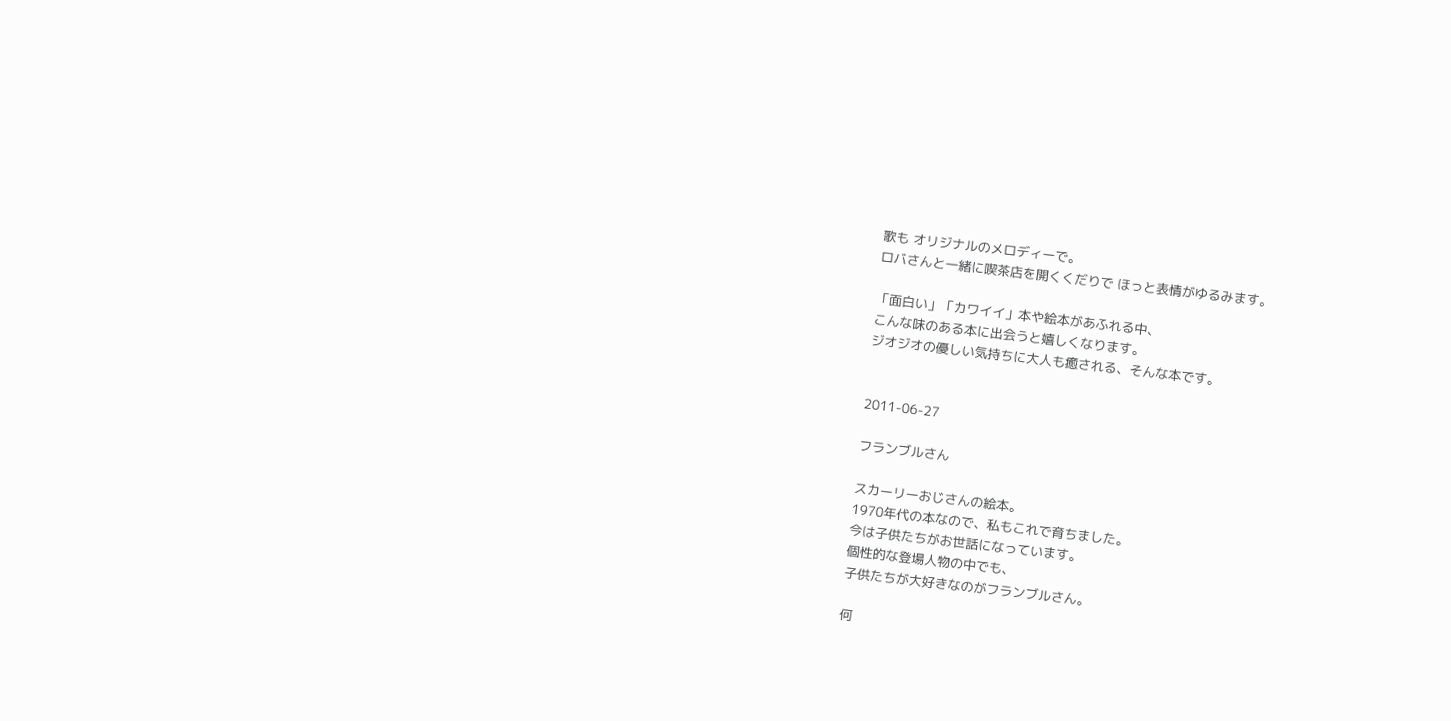歌も オリジナルのメロディーで。
ロバさんと一緒に喫茶店を開くくだりで ほっと表情がゆるみます。

「面白い」「カワイイ」本や絵本があふれる中、
こんな味のある本に出会うと嬉しくなります。
ジオジオの優しい気持ちに大人も癒される、そんな本です。


2011-06-27

フランブルさん

スカーリーおじさんの絵本。
1970年代の本なので、私もこれで育ちました。
今は子供たちがお世話になっています。
個性的な登場人物の中でも、
子供たちが大好きなのがフランブルさん。

何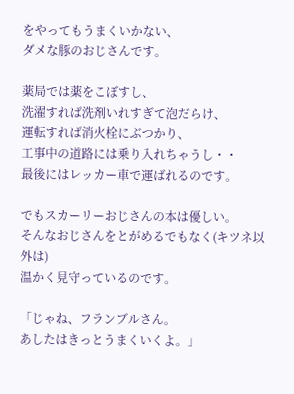をやってもうまくいかない、
ダメな豚のおじさんです。

薬局では薬をこぼすし、
洗濯すれば洗剤いれすぎて泡だらけ、
運転すれば消火栓にぶつかり、
工事中の道路には乗り入れちゃうし・・
最後にはレッカー車で運ばれるのです。

でもスカーリーおじさんの本は優しい。
そんなおじさんをとがめるでもなく(キツネ以外は)
温かく見守っているのです。

「じゃね、フランブルさん。
あしたはきっとうまくいくよ。」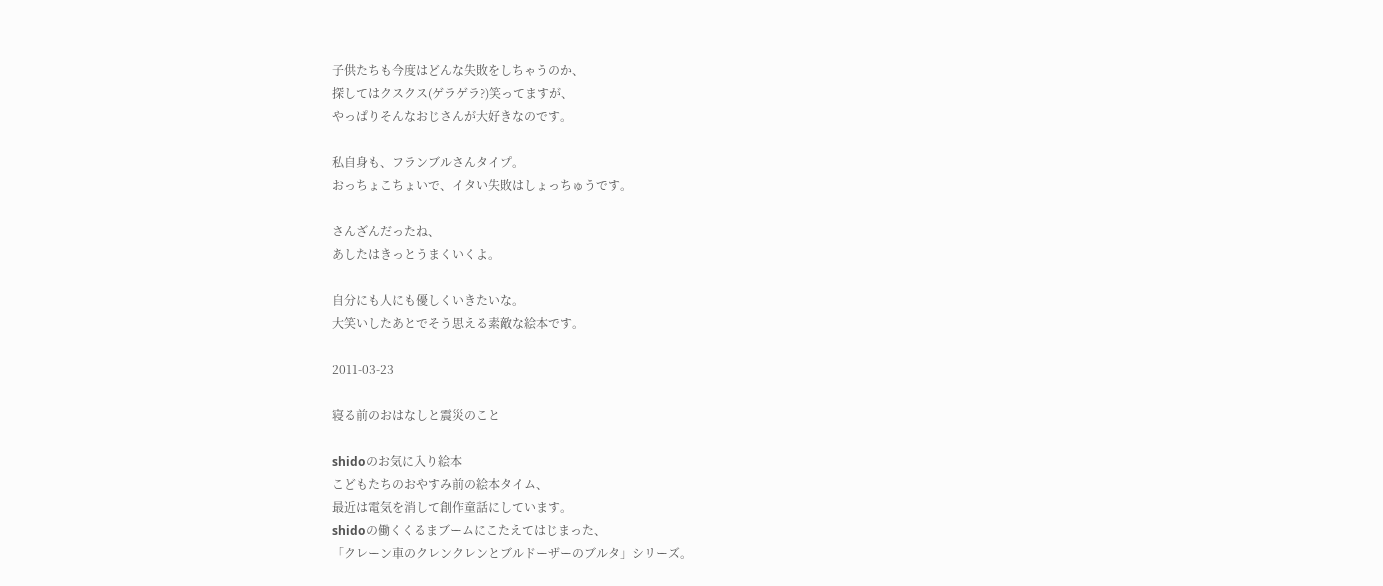子供たちも今度はどんな失敗をしちゃうのか、
探してはクスクス(ゲラゲラ?)笑ってますが、
やっぱりそんなおじさんが大好きなのです。

私自身も、フランブルさんタイプ。
おっちょこちょいで、イタい失敗はしょっちゅうです。

さんざんだったね、
あしたはきっとうまくいくよ。

自分にも人にも優しくいきたいな。
大笑いしたあとでそう思える素敵な絵本です。

2011-03-23

寝る前のおはなしと震災のこと

shidoのお気に入り絵本
こどもたちのおやすみ前の絵本タイム、
最近は電気を消して創作童話にしています。
shidoの働くくるまブームにこたえてはじまった、
「クレーン車のクレンクレンとブルドーザーのブルタ」シリーズ。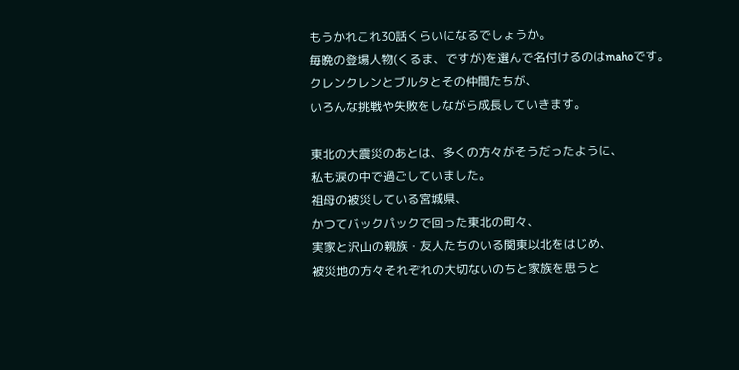もうかれこれ30話くらいになるでしょうか。
毎晩の登場人物(くるま、ですが)を選んで名付けるのはmahoです。
クレンクレンとブルタとその仲間たちが、
いろんな挑戦や失敗をしながら成長していきます。

東北の大震災のあとは、多くの方々がそうだったように、
私も涙の中で過ごしていました。
祖母の被災している宮城県、
かつてバックパックで回った東北の町々、
実家と沢山の親族・友人たちのいる関東以北をはじめ、
被災地の方々それぞれの大切ないのちと家族を思うと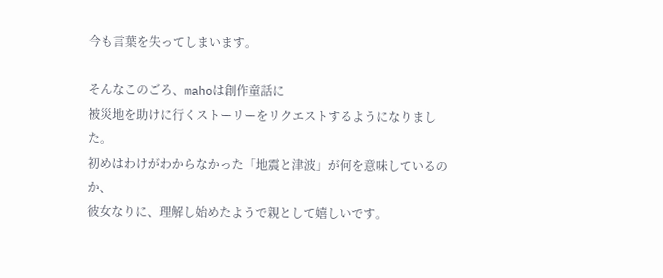今も言葉を失ってしまいます。

そんなこのごろ、mahoは創作童話に
被災地を助けに行くストーリーをリクエストするようになりました。
初めはわけがわからなかった「地震と津波」が何を意味しているのか、
彼女なりに、理解し始めたようで親として嬉しいです。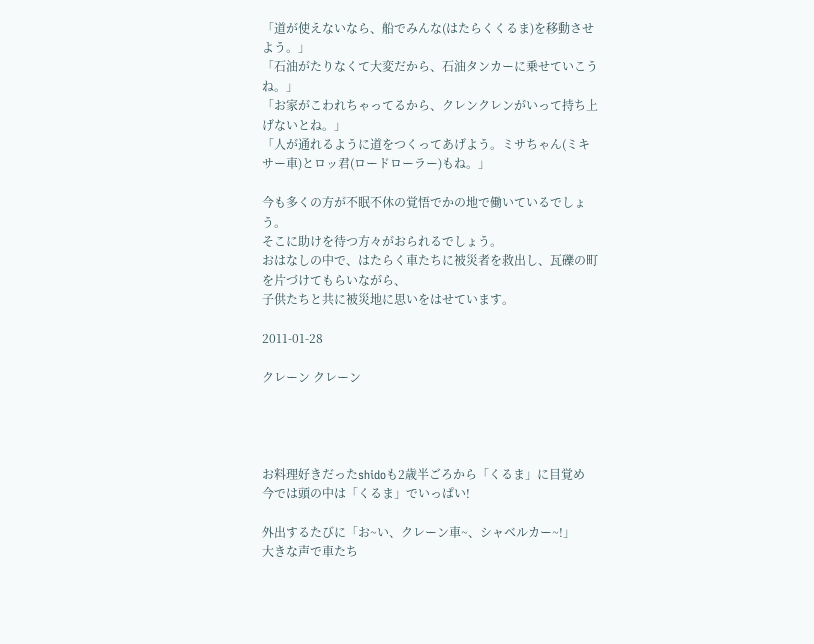「道が使えないなら、船でみんな(はたらくくるま)を移動させよう。」
「石油がたりなくて大変だから、石油タンカーに乗せていこうね。」
「お家がこわれちゃってるから、クレンクレンがいって持ち上げないとね。」
「人が通れるように道をつくってあげよう。ミサちゃん(ミキサー車)とロッ君(ロードローラー)もね。」

今も多くの方が不眠不休の覚悟でかの地で働いているでしょう。
そこに助けを待つ方々がおられるでしょう。
おはなしの中で、はたらく車たちに被災者を救出し、瓦礫の町を片づけてもらいながら、
子供たちと共に被災地に思いをはせています。

2011-01-28

クレーン クレーン




お料理好きだったshidoも2歳半ごろから「くるま」に目覚め
今では頭の中は「くるま」でいっぱい!

外出するたびに「お~い、クレーン車~、シャベルカー~!」
大きな声で車たち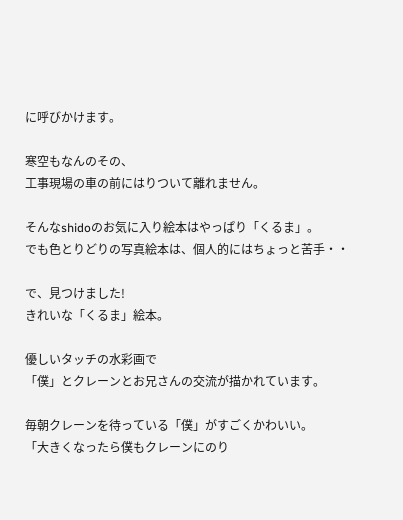に呼びかけます。

寒空もなんのその、
工事現場の車の前にはりついて離れません。

そんなshidoのお気に入り絵本はやっぱり「くるま」。
でも色とりどりの写真絵本は、個人的にはちょっと苦手・・

で、見つけました!
きれいな「くるま」絵本。

優しいタッチの水彩画で
「僕」とクレーンとお兄さんの交流が描かれています。

毎朝クレーンを待っている「僕」がすごくかわいい。
「大きくなったら僕もクレーンにのり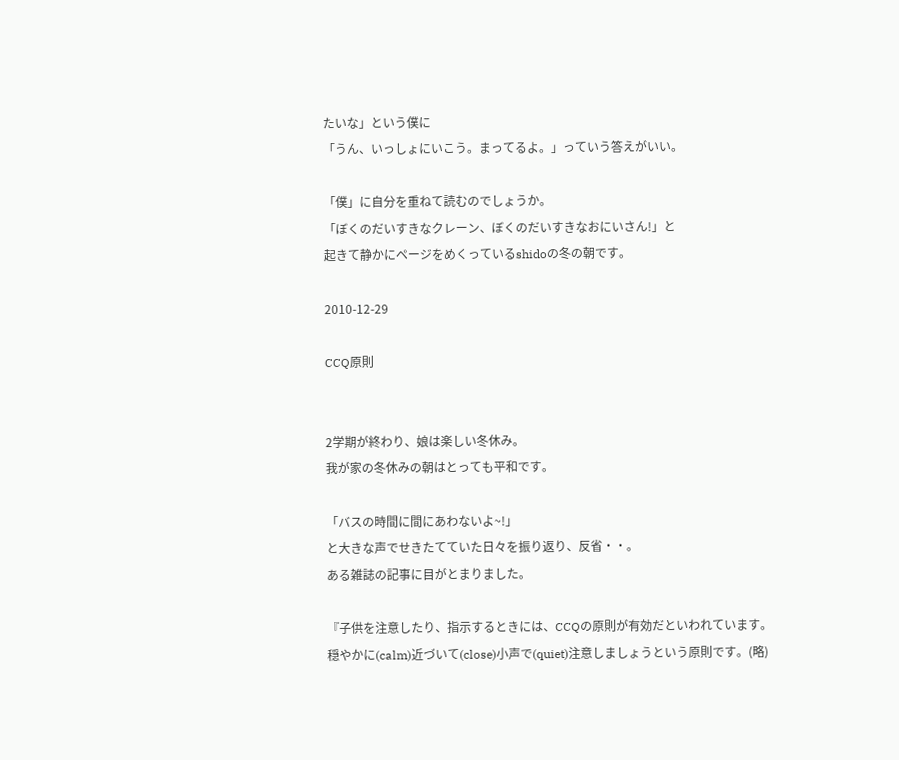たいな」という僕に
「うん、いっしょにいこう。まってるよ。」っていう答えがいい。

「僕」に自分を重ねて読むのでしょうか。
「ぼくのだいすきなクレーン、ぼくのだいすきなおにいさん!」と
起きて静かにページをめくっているshidoの冬の朝です。

2010-12-29

CCQ原則


2学期が終わり、娘は楽しい冬休み。
我が家の冬休みの朝はとっても平和です。

「バスの時間に間にあわないよ~!」
と大きな声でせきたてていた日々を振り返り、反省・・。
ある雑誌の記事に目がとまりました。

『子供を注意したり、指示するときには、CCQの原則が有効だといわれています。
穏やかに(calm)近づいて(close)小声で(quiet)注意しましょうという原則です。(略)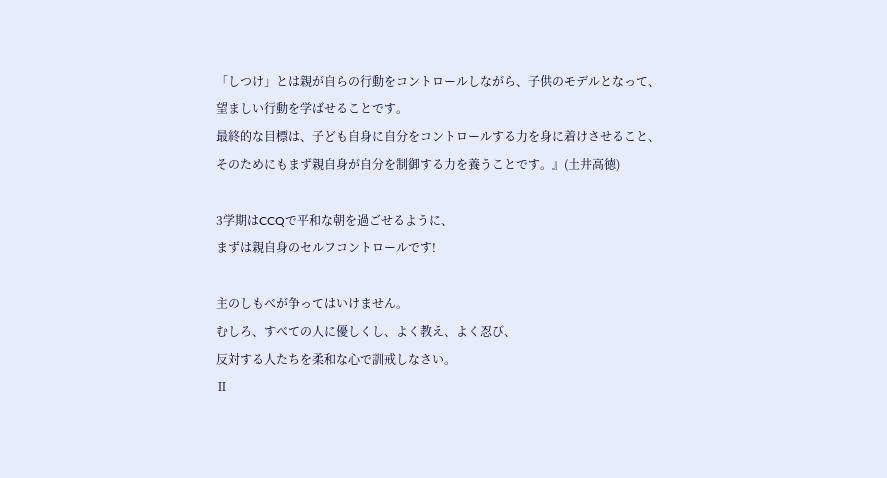「しつけ」とは親が自らの行動をコントロールしながら、子供のモデルとなって、
望ましい行動を学ばせることです。
最終的な目標は、子ども自身に自分をコントロールする力を身に着けさせること、
そのためにもまず親自身が自分を制御する力を養うことです。』(土井高徳)

3学期はCCQで平和な朝を過ごせるように、
まずは親自身のセルフコントロールです!

主のしもべが争ってはいけません。
むしろ、すべての人に優しくし、よく教え、よく忍び、
反対する人たちを柔和な心で訓戒しなさい。
Ⅱ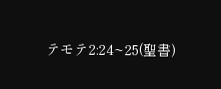テモテ2:24~25(聖書)